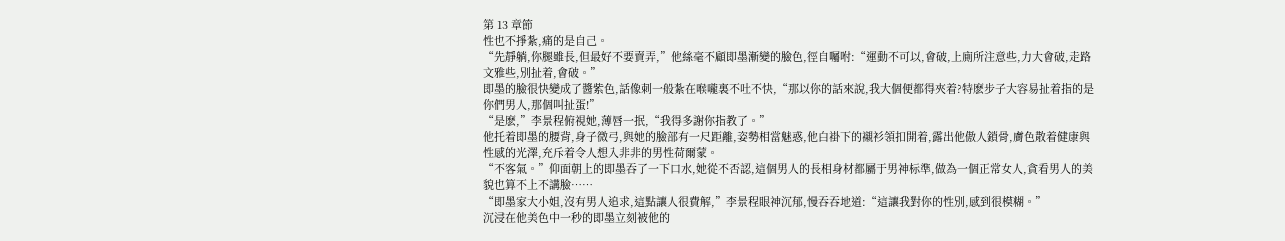第 13 章節
性也不掙紮,痛的是自己。
“先靜躺,你腿雖長,但最好不要賣弄,”他絲毫不顧即墨漸變的臉色,徑自囑咐:“運動不可以,會破,上廁所注意些,力大會破,走路文雅些,別扯着,會破。”
即墨的臉很快變成了醬紫色,話像刺一般紮在喉嚨裏不吐不快,“那以你的話來說,我大個便都得夾着?特麽步子大容易扯着指的是你們男人,那個叫扯蛋!”
“是麽,”李景程俯視她,薄唇一抿,“我得多謝你指教了。”
他托着即墨的腰背,身子微弓,與她的臉部有一尺距離,姿勢相當魅惑,他白褂下的襯衫領扣開着,露出他傲人鎖骨,膚色散着健康與性感的光澤,充斥着令人想入非非的男性荷爾蒙。
“不客氣。”仰面朝上的即墨吞了一下口水,她從不否認,這個男人的長相身材都屬于男神标準,做為一個正常女人,貪看男人的美貌也算不上不講臉……
“即墨家大小姐,沒有男人追求,這點讓人很費解,”李景程眼神沉郁,慢吞吞地道:“這讓我對你的性別,感到很模糊。”
沉浸在他美色中一秒的即墨立刻被他的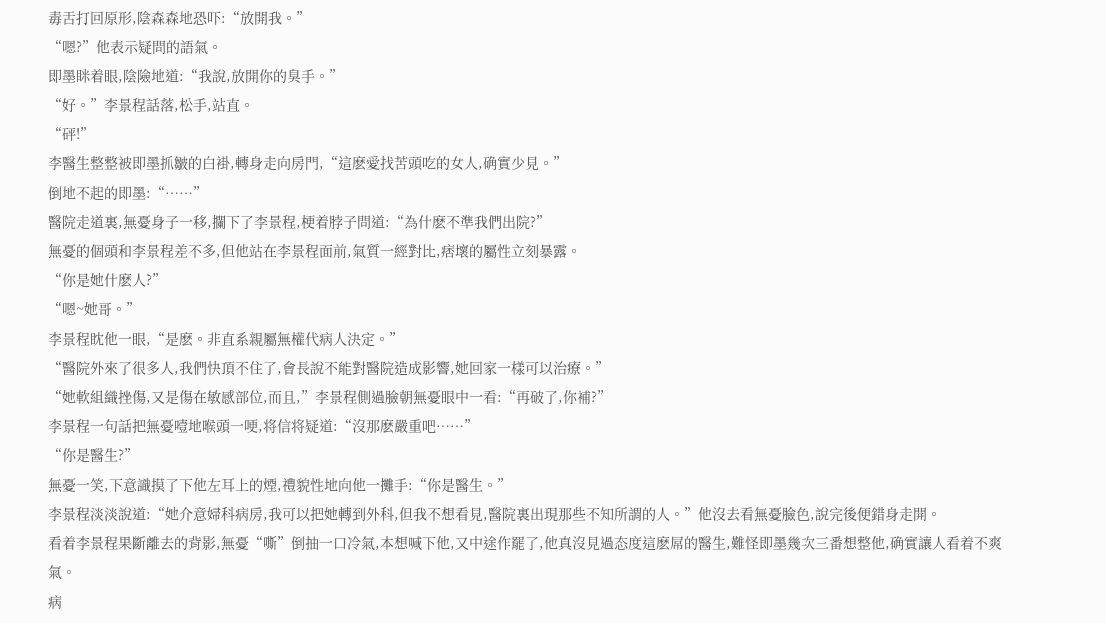毒舌打回原形,陰森森地恐吓:“放開我。”
“嗯?”他表示疑問的語氣。
即墨眯着眼,陰險地道:“我說,放開你的臭手。”
“好。”李景程話落,松手,站直。
“砰!”
李醫生整整被即墨抓皺的白褂,轉身走向房門,“這麽愛找苦頭吃的女人,确實少見。”
倒地不起的即墨:“……”
醫院走道裏,無憂身子一移,攔下了李景程,梗着脖子問道:“為什麽不準我們出院?”
無憂的個頭和李景程差不多,但他站在李景程面前,氣質一經對比,痞壞的屬性立刻暴露。
“你是她什麽人?”
“嗯~她哥。”
李景程眈他一眼,“是麽。非直系親屬無權代病人決定。”
“醫院外來了很多人,我們快頂不住了,會長說不能對醫院造成影響,她回家一樣可以治療。”
“她軟組織挫傷,又是傷在敏感部位,而且,”李景程側過臉朝無憂眼中一看:“再破了,你補?”
李景程一句話把無憂噎地喉頭一哽,将信将疑道:“沒那麽嚴重吧……”
“你是醫生?”
無憂一笑,下意識摸了下他左耳上的煙,禮貌性地向他一攤手:“你是醫生。”
李景程淡淡說道:“她介意婦科病房,我可以把她轉到外科,但我不想看見,醫院裏出現那些不知所謂的人。”他沒去看無憂臉色,說完後便錯身走開。
看着李景程果斷離去的背影,無憂“嘶”倒抽一口冷氣,本想喊下他,又中途作罷了,他真沒見過态度這麽屌的醫生,難怪即墨幾次三番想整他,确實讓人看着不爽氣。
病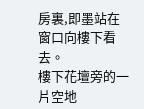房裏,即墨站在窗口向樓下看去。
樓下花壇旁的一片空地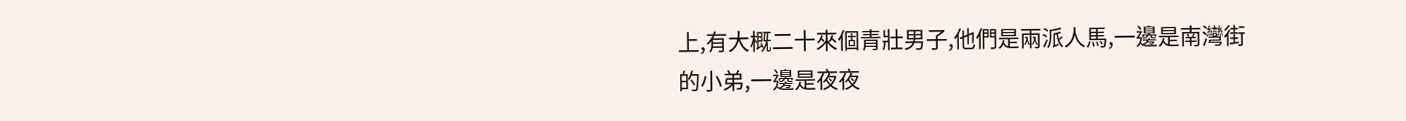上,有大概二十來個青壯男子,他們是兩派人馬,一邊是南灣街的小弟,一邊是夜夜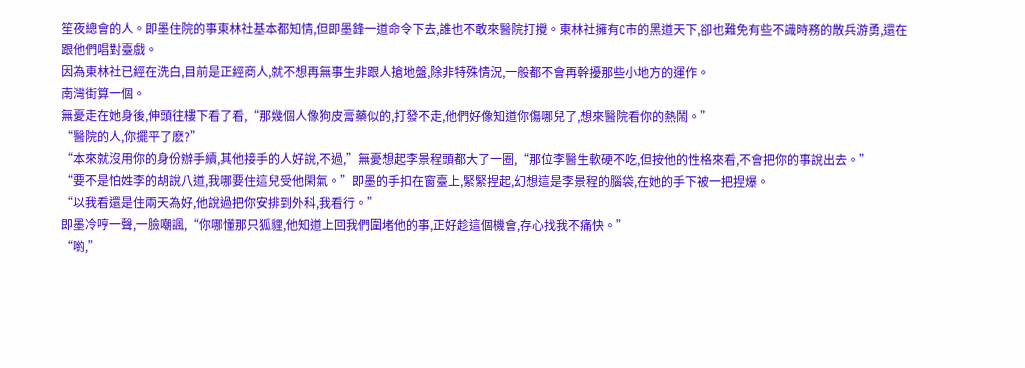笙夜總會的人。即墨住院的事東林社基本都知情,但即墨鋒一道命令下去,誰也不敢來醫院打攪。東林社擁有C市的黑道天下,卻也難免有些不識時務的散兵游勇,還在跟他們唱對臺戲。
因為東林社已經在洗白,目前是正經商人,就不想再無事生非跟人搶地盤,除非特殊情況,一般都不會再幹擾那些小地方的運作。
南灣街算一個。
無憂走在她身後,伸頭往樓下看了看,“那幾個人像狗皮膏藥似的,打發不走,他們好像知道你傷哪兒了,想來醫院看你的熱鬧。”
“醫院的人,你擺平了麽?”
“本來就沒用你的身份辦手續,其他接手的人好說,不過,”無憂想起李景程頭都大了一圈,“那位李醫生軟硬不吃,但按他的性格來看,不會把你的事說出去。”
“要不是怕姓李的胡說八道,我哪要住這兒受他閑氣。”即墨的手扣在窗臺上,緊緊捏起,幻想這是李景程的腦袋,在她的手下被一把捏爆。
“以我看還是住兩天為好,他說過把你安排到外科,我看行。”
即墨冷哼一聲,一臉嘲諷,“你哪懂那只狐貍,他知道上回我們圍堵他的事,正好趁這個機會,存心找我不痛快。”
“喲,”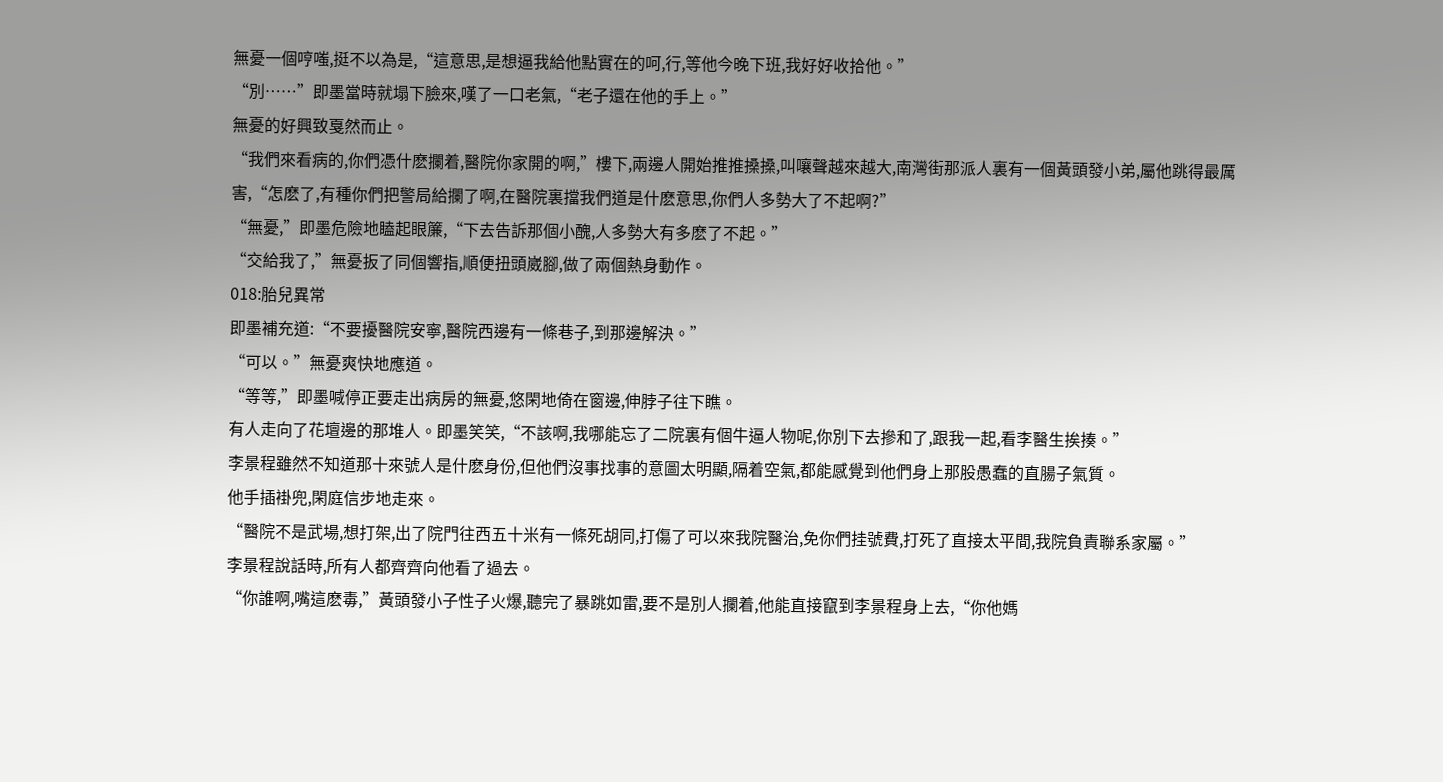無憂一個哼嗤,挺不以為是,“這意思,是想逼我給他點實在的呵,行,等他今晚下班,我好好收拾他。”
“別……”即墨當時就塌下臉來,嘆了一口老氣,“老子還在他的手上。”
無憂的好興致戛然而止。
“我們來看病的,你們憑什麽攔着,醫院你家開的啊,”樓下,兩邊人開始推推搡搡,叫嚷聲越來越大,南灣街那派人裏有一個黃頭發小弟,屬他跳得最厲害,“怎麽了,有種你們把警局給攔了啊,在醫院裏擋我們道是什麽意思,你們人多勢大了不起啊?”
“無憂,”即墨危險地瞌起眼簾,“下去告訴那個小醜,人多勢大有多麽了不起。”
“交給我了,”無憂扳了同個響指,順便扭頭崴腳,做了兩個熱身動作。
018:胎兒異常
即墨補充道:“不要擾醫院安寧,醫院西邊有一條巷子,到那邊解決。”
“可以。”無憂爽快地應道。
“等等,”即墨喊停正要走出病房的無憂,悠閑地倚在窗邊,伸脖子往下瞧。
有人走向了花壇邊的那堆人。即墨笑笑,“不該啊,我哪能忘了二院裏有個牛逼人物呢,你別下去摻和了,跟我一起,看李醫生挨揍。”
李景程雖然不知道那十來號人是什麽身份,但他們沒事找事的意圖太明顯,隔着空氣,都能感覺到他們身上那股愚蠢的直腸子氣質。
他手插褂兜,閑庭信步地走來。
“醫院不是武場,想打架,出了院門往西五十米有一條死胡同,打傷了可以來我院醫治,免你們挂號費,打死了直接太平間,我院負責聯系家屬。”
李景程說話時,所有人都齊齊向他看了過去。
“你誰啊,嘴這麽毒,”黃頭發小子性子火爆,聽完了暴跳如雷,要不是別人攔着,他能直接竄到李景程身上去,“你他媽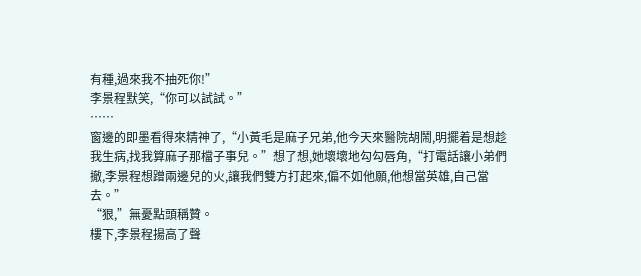有種,過來我不抽死你!”
李景程默笑,“你可以試試。”
……
窗邊的即墨看得來精神了,“小黃毛是麻子兄弟,他今天來醫院胡鬧,明擺着是想趁我生病,找我算麻子那檔子事兒。”想了想,她壞壞地勾勾唇角,“打電話讓小弟們撤,李景程想蹭兩邊兒的火,讓我們雙方打起來,偏不如他願,他想當英雄,自己當去。”
“狠,”無憂點頭稱贊。
樓下,李景程揚高了聲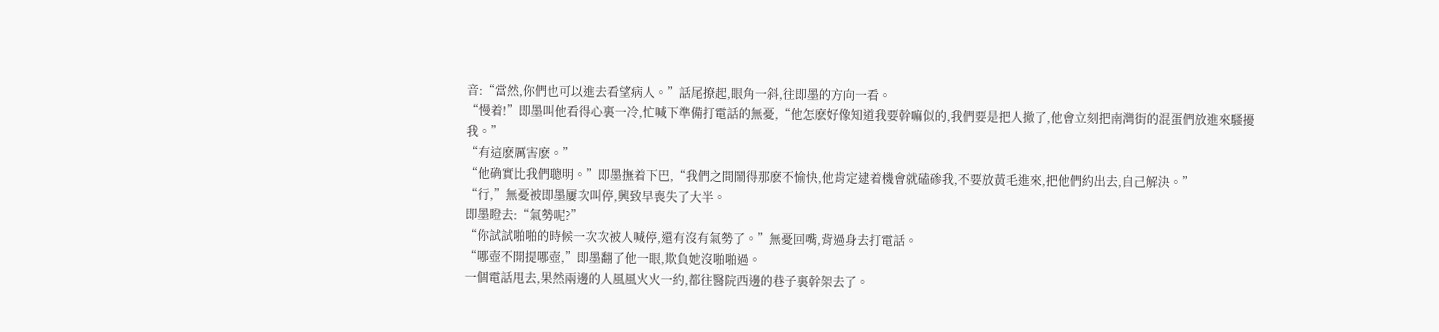音:“當然,你們也可以進去看望病人。”話尾撩起,眼角一斜,往即墨的方向一看。
“慢着!”即墨叫他看得心裏一冷,忙喊下準備打電話的無憂,“他怎麽好像知道我要幹嘛似的,我們要是把人撤了,他會立刻把南灣街的混蛋們放進來騷擾我。”
“有這麽厲害麽。”
“他确實比我們聰明。”即墨撫着下巴,“我們之間鬧得那麽不愉快,他肯定逮着機會就磕碜我,不要放黃毛進來,把他們約出去,自己解決。”
“行,”無憂被即墨屢次叫停,興致早喪失了大半。
即墨瞪去:“氣勢呢?”
“你試試啪啪的時候一次次被人喊停,還有沒有氣勢了。”無憂回嘴,背過身去打電話。
“哪壺不開提哪壺,”即墨翻了他一眼,欺負她沒啪啪過。
一個電話甩去,果然兩邊的人風風火火一約,都往醫院西邊的巷子裏幹架去了。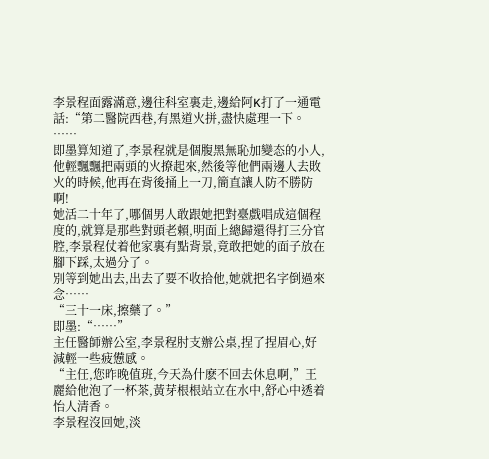李景程面露滿意,邊往科室裏走,邊給阿K打了一通電話:“第二醫院西巷,有黑道火拼,盡快處理一下。
……
即墨算知道了,李景程就是個腹黑無恥加變态的小人,他輕飄飄把兩頭的火撩起來,然後等他們兩邊人去敗火的時候,他再在背後捅上一刀,簡直讓人防不勝防啊!
她活二十年了,哪個男人敢跟她把對臺戲唱成這個程度的,就算是那些對頭老賴,明面上總歸還得打三分官腔,李景程仗着他家裏有點背景,竟敢把她的面子放在腳下踩,太過分了。
別等到她出去,出去了要不收拾他,她就把名字倒過來念……
“三十一床,擦藥了。”
即墨:“……”
主任醫師辦公室,李景程肘支辦公桌,捏了捏眉心,好減輕一些疲憊感。
“主任,您昨晚值班,今天為什麽不回去休息啊,”王麗給他泡了一杯茶,黃芽根根站立在水中,舒心中透着怡人清香。
李景程沒回她,淡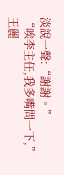淡說一聲:“謝謝。”
“唉李主任,我多嘴問一下,”王麗